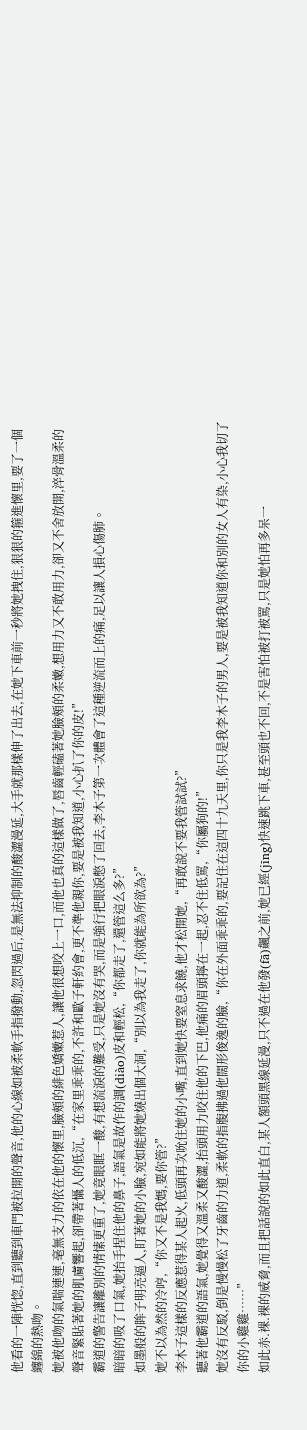他看的一陣恍惚,直到聽到車門被拉開的聲音,他的心線如被柔軟手指撥動,忽閃過后,是無法抑制的酸澀漫延,大手就那樣伸了出去,在她下車前一秒將她拽住,狠狠的箍進懷里,要了一個纏綿的熱吻。
她被他吻的氣喘連連,毫無支力的依在他的懷里,臉頰的緋色嬌嫩惹人,讓他很想咬上一口,而他也真的這樣做了,唇齒輕磕著她臉頰的柔嫩,想用力又不敢用力,卻又不舍放開,淬骨溫柔的聲音緊貼著她的肌膚響起,卻帶著懾人的低沉,“在家里乖乖的,不許和歐子軒約會,更不準他親你,要是被我知道,小心扒了你的皮!”
霸道的警告讓離別的情愫更重了,她竟眼眶一酸,有想流淚的難受,只是她沒有哭,而是強行把眼淚憋了回去,李木子第一次體會了這種逆流而上的痛,足以讓人損心傷肺。
暗暗的吸了口氣,她抬手捏住他的鼻子,語氣是故作的調(diào)皮和輕松,“你都走了,還管這么多?”
如墨般的眸子明亮逼人,盯著她的小臉,宛如能將她燒出個大洞,“別以為我走了,你就能為所欲為?”
她不以為然的冷哼,“你又不是我媽,要你管?”
李木子這樣的反應惹得某人起火,低頭再次吮住她的小嘴,直到她快要窒息求饒,他才松開她,“再敢說不要我管試試?”
聽著他霸道的語氣,她覺得又溫柔又酸澀,抬頭用力咬住他的下巴,他痛的眉頭擰在一起,忍不住低罵,“你屬狗的!”
她沒有反駁,倒是慢慢松了牙齒的力道,柔軟的指腹拂過他闊形俊逸的臉,“你在外面乖乖的,要記住在這四十九天里,你只是我李木子的男人,要是被我知道你和別的女人有染,小心我切了你的小雞雞……”
如此赤.裸.裸的威脅,而且把話說的如此直白,某人額頭黑線延漫,只不過在他發(fā)飆之前,她已經(jīng)快速跳下車,甚至頭也不回,不是害怕被打被罵,只是她怕再多呆一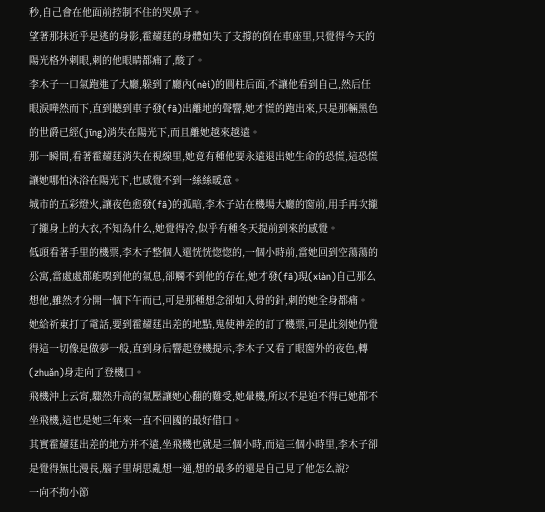秒,自己會在他面前控制不住的哭鼻子。
望著那抹近乎是逃的身影,霍耀莛的身體如失了支撐的倒在車座里,只覺得今天的陽光格外刺眼,刺的他眼睛都痛了,酸了。
李木子一口氣跑進了大廳,躲到了廳內(nèi)的圓柱后面,不讓他看到自己,然后任眼淚嘩然而下,直到聽到車子發(fā)出離地的聲響,她才慌的跑出來,只是那輛黑色的世爵已經(jīng)消失在陽光下,而且離她越來越遠。
那一瞬間,看著霍耀莛消失在視線里,她竟有種他要永遠退出她生命的恐慌,這恐慌讓她哪怕沐浴在陽光下,也感覺不到一絲絲暖意。
城市的五彩燈火,讓夜色愈發(fā)的孤暗,李木子站在機場大廳的窗前,用手再次攏了攏身上的大衣,不知為什么,她覺得冷,似乎有種冬天提前到來的感覺。
低頭看著手里的機票,李木子整個人還恍恍惚惚的,一個小時前,當她回到空蕩蕩的公寓,當處處都能嗅到他的氣息,卻觸不到他的存在,她才發(fā)現(xiàn)自己那么想他,雖然才分開一個下午而已,可是那種想念卻如入骨的針,刺的她全身都痛。
她給祈東打了電話,要到霍耀莛出差的地點,鬼使神差的訂了機票,可是此刻她仍覺得這一切像是做夢一般,直到身后響起登機提示,李木子又看了眼窗外的夜色,轉(zhuǎn)身走向了登機口。
飛機沖上云宵,驟然升高的氣壓讓她心翻的難受,她暈機,所以不是迫不得已她都不坐飛機,這也是她三年來一直不回國的最好借口。
其實霍耀莛出差的地方并不遠,坐飛機也就是三個小時,而這三個小時里,李木子卻是覺得無比漫長,腦子里胡思亂想一通,想的最多的還是自己見了他怎么說?
一向不拘小節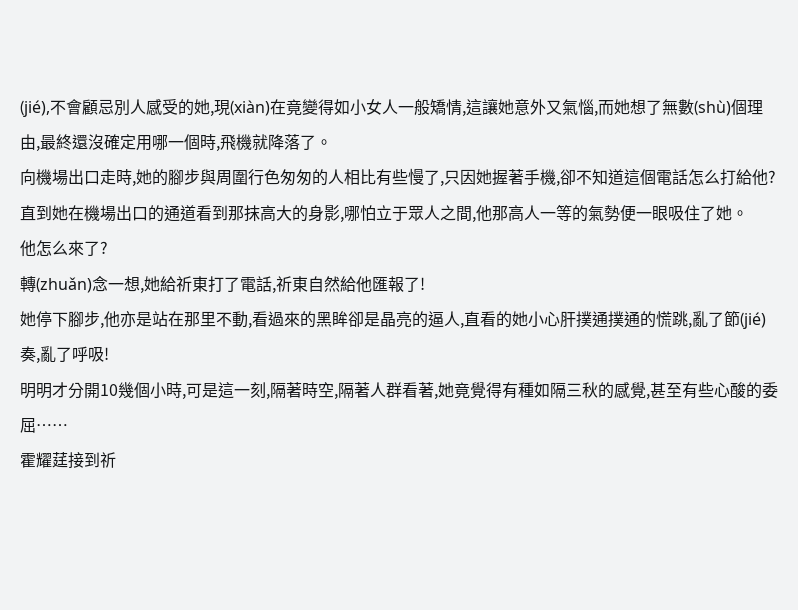(jié),不會顧忌別人感受的她,現(xiàn)在竟變得如小女人一般矯情,這讓她意外又氣惱,而她想了無數(shù)個理由,最終還沒確定用哪一個時,飛機就降落了。
向機場出口走時,她的腳步與周圍行色匆匆的人相比有些慢了,只因她握著手機,卻不知道這個電話怎么打給他?直到她在機場出口的通道看到那抹高大的身影,哪怕立于眾人之間,他那高人一等的氣勢便一眼吸住了她。
他怎么來了?
轉(zhuǎn)念一想,她給祈東打了電話,祈東自然給他匯報了!
她停下腳步,他亦是站在那里不動,看過來的黑眸卻是晶亮的逼人,直看的她小心肝撲通撲通的慌跳,亂了節(jié)奏,亂了呼吸!
明明才分開10幾個小時,可是這一刻,隔著時空,隔著人群看著,她竟覺得有種如隔三秋的感覺,甚至有些心酸的委屈……
霍耀莛接到祈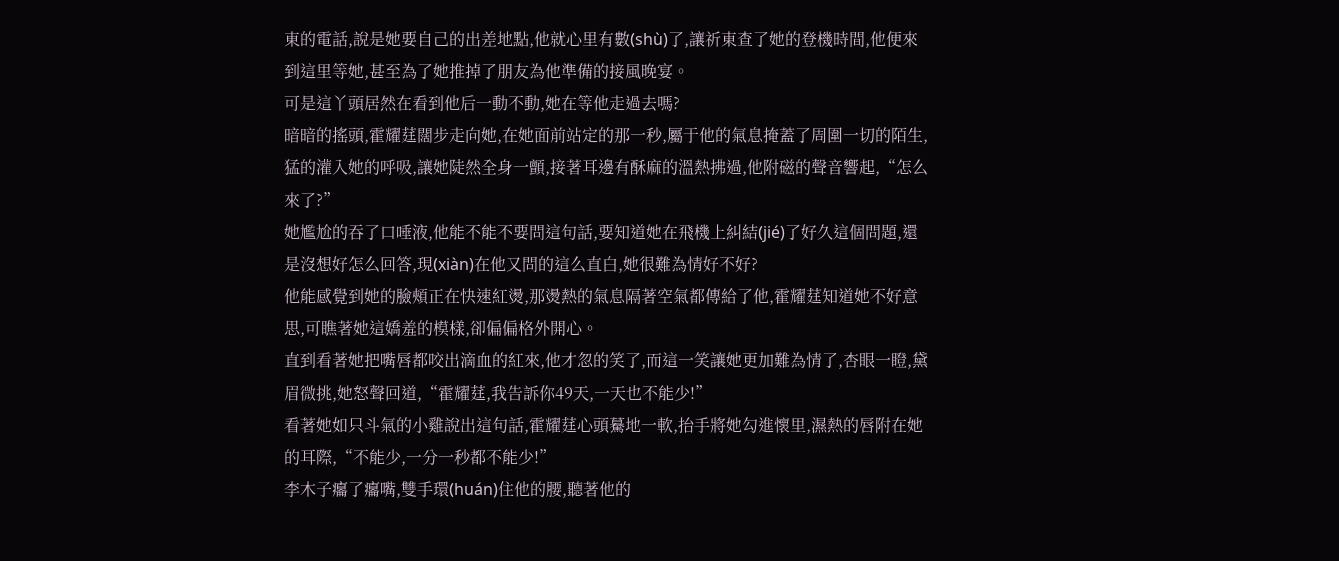東的電話,說是她要自己的出差地點,他就心里有數(shù)了,讓祈東查了她的登機時間,他便來到這里等她,甚至為了她推掉了朋友為他準備的接風晚宴。
可是這丫頭居然在看到他后一動不動,她在等他走過去嗎?
暗暗的搖頭,霍耀莛闊步走向她,在她面前站定的那一秒,屬于他的氣息掩蓋了周圍一切的陌生,猛的灌入她的呼吸,讓她陡然全身一顫,接著耳邊有酥麻的溫熱拂過,他附磁的聲音響起,“怎么來了?”
她尷尬的吞了口唾液,他能不能不要問這句話,要知道她在飛機上糾結(jié)了好久這個問題,還是沒想好怎么回答,現(xiàn)在他又問的這么直白,她很難為情好不好?
他能感覺到她的臉頰正在快速紅燙,那燙熱的氣息隔著空氣都傳給了他,霍耀莛知道她不好意思,可瞧著她這嬌羞的模樣,卻偏偏格外開心。
直到看著她把嘴唇都咬出滴血的紅來,他才忽的笑了,而這一笑讓她更加難為情了,杏眼一瞪,黛眉微挑,她怒聲回道,“霍耀莛,我告訴你49天,一天也不能少!”
看著她如只斗氣的小雞說出這句話,霍耀莛心頭驀地一軟,抬手將她勾進懷里,濕熱的唇附在她的耳際,“不能少,一分一秒都不能少!”
李木子癟了癟嘴,雙手環(huán)住他的腰,聽著他的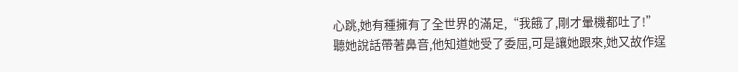心跳,她有種擁有了全世界的滿足,“我餓了,剛才暈機都吐了!”
聽她說話帶著鼻音,他知道她受了委屈,可是讓她跟來,她又故作逞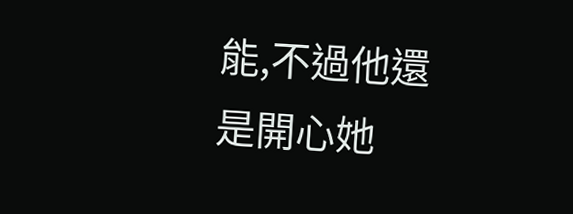能,不過他還是開心她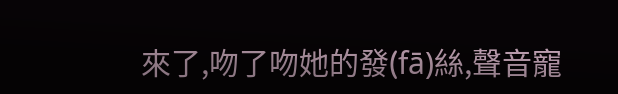來了,吻了吻她的發(fā)絲,聲音寵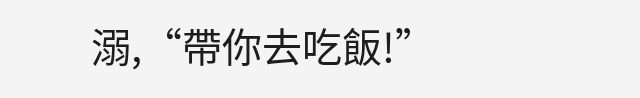溺,“帶你去吃飯!”